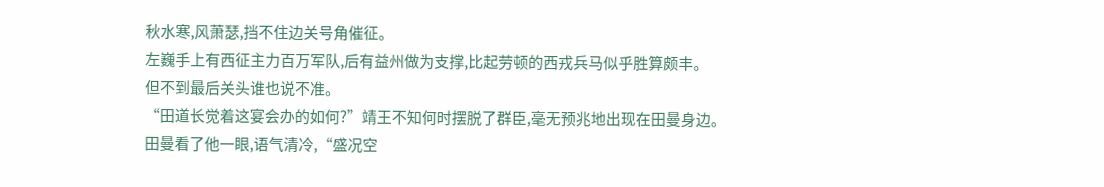秋水寒,风萧瑟,挡不住边关号角催征。
左巍手上有西征主力百万军队,后有益州做为支撑,比起劳顿的西戎兵马似乎胜算颇丰。
但不到最后关头谁也说不准。
“田道长觉着这宴会办的如何?”靖王不知何时摆脱了群臣,毫无预兆地出现在田曼身边。
田曼看了他一眼,语气清冷,“盛况空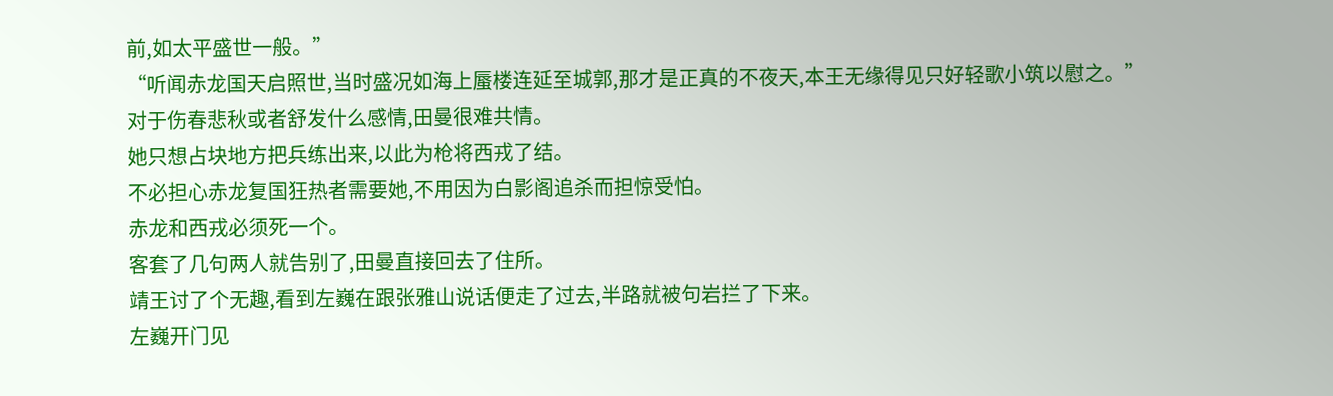前,如太平盛世一般。”
“听闻赤龙国天启照世,当时盛况如海上蜃楼连延至城郭,那才是正真的不夜天,本王无缘得见只好轻歌小筑以慰之。”
对于伤春悲秋或者舒发什么感情,田曼很难共情。
她只想占块地方把兵练出来,以此为枪将西戎了结。
不必担心赤龙复国狂热者需要她,不用因为白影阁追杀而担惊受怕。
赤龙和西戎必须死一个。
客套了几句两人就告别了,田曼直接回去了住所。
靖王讨了个无趣,看到左巍在跟张雅山说话便走了过去,半路就被句岩拦了下来。
左巍开门见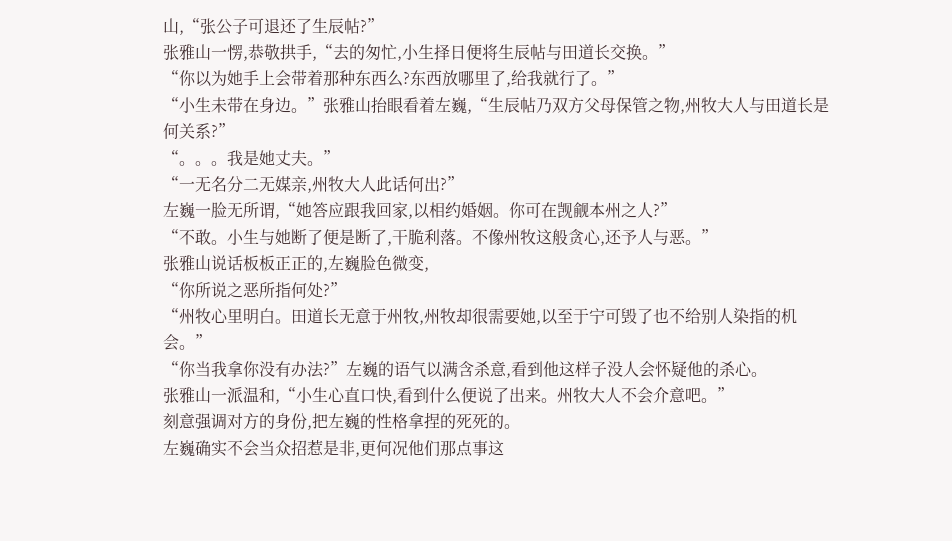山,“张公子可退还了生辰帖?”
张雅山一愣,恭敬拱手,“去的匆忙,小生择日便将生辰帖与田道长交换。”
“你以为她手上会带着那种东西么?东西放哪里了,给我就行了。”
“小生未带在身边。”张雅山抬眼看着左巍,“生辰帖乃双方父母保管之物,州牧大人与田道长是何关系?”
“。。。我是她丈夫。”
“一无名分二无媒亲,州牧大人此话何出?”
左巍一脸无所谓,“她答应跟我回家,以相约婚姻。你可在觊觎本州之人?”
“不敢。小生与她断了便是断了,干脆利落。不像州牧这般贪心,还予人与恶。”
张雅山说话板板正正的,左巍脸色微变,
“你所说之恶所指何处?”
“州牧心里明白。田道长无意于州牧,州牧却很需要她,以至于宁可毁了也不给别人染指的机会。”
“你当我拿你没有办法?”左巍的语气以满含杀意,看到他这样子没人会怀疑他的杀心。
张雅山一派温和,“小生心直口快,看到什么便说了出来。州牧大人不会介意吧。”
刻意强调对方的身份,把左巍的性格拿捏的死死的。
左巍确实不会当众招惹是非,更何况他们那点事这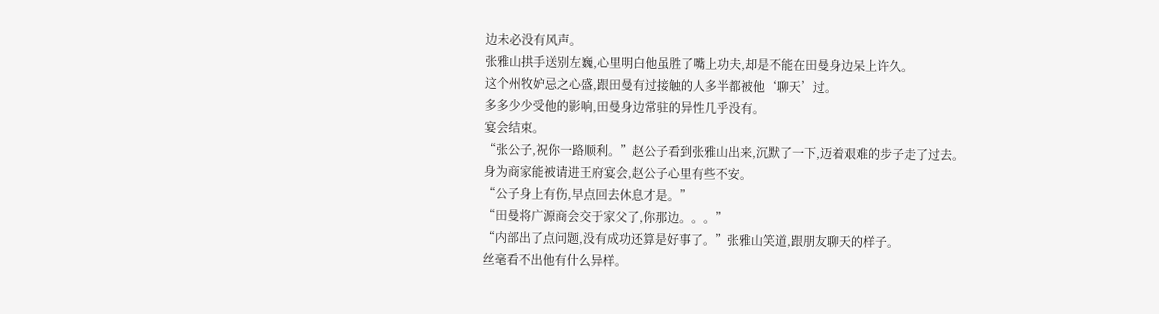边未必没有风声。
张雅山拱手送别左巍,心里明白他虽胜了嘴上功夫,却是不能在田曼身边呆上许久。
这个州牧妒忌之心盛,跟田曼有过接触的人多半都被他‘聊天’过。
多多少少受他的影响,田曼身边常驻的异性几乎没有。
宴会结束。
“张公子,祝你一路顺利。”赵公子看到张雅山出来,沉默了一下,迈着艰难的步子走了过去。
身为商家能被请进王府宴会,赵公子心里有些不安。
“公子身上有伤,早点回去休息才是。”
“田曼将广源商会交于家父了,你那边。。。”
“内部出了点问题,没有成功还算是好事了。”张雅山笑道,跟朋友聊天的样子。
丝毫看不出他有什么异样。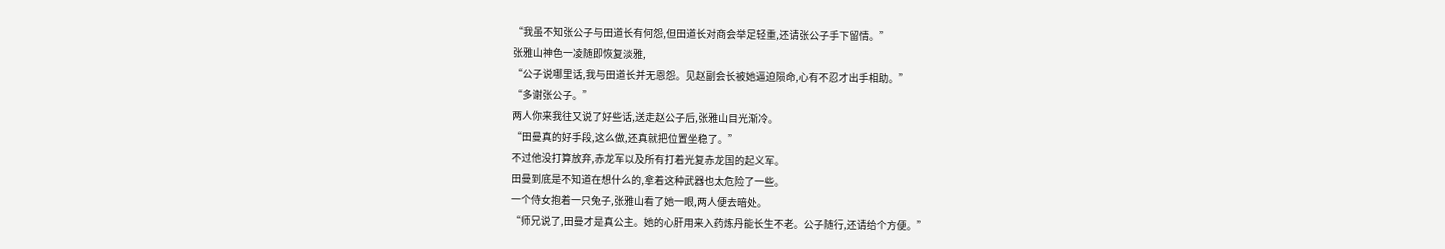“我虽不知张公子与田道长有何怨,但田道长对商会举足轻重,还请张公子手下留情。”
张雅山神色一凌随即恢复淡雅,
“公子说哪里话,我与田道长并无恩怨。见赵副会长被她逼迫陨命,心有不忍才出手相助。”
“多谢张公子。”
两人你来我往又说了好些话,送走赵公子后,张雅山目光渐冷。
“田曼真的好手段,这么做,还真就把位置坐稳了。”
不过他没打算放弃,赤龙军以及所有打着光复赤龙国的起义军。
田曼到底是不知道在想什么的,拿着这种武器也太危险了一些。
一个侍女抱着一只兔子,张雅山看了她一眼,两人便去暗处。
“师兄说了,田曼才是真公主。她的心肝用来入药炼丹能长生不老。公子随行,还请给个方便。”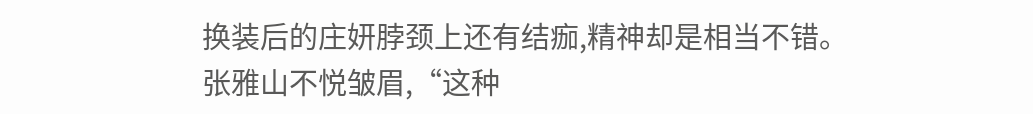换装后的庄妍脖颈上还有结痂,精神却是相当不错。
张雅山不悦皱眉,“这种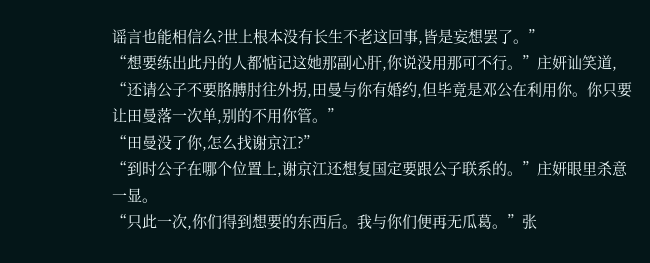谣言也能相信么?世上根本没有长生不老这回事,皆是妄想罢了。”
“想要练出此丹的人都惦记这她那副心肝,你说没用那可不行。”庄妍讪笑道,
“还请公子不要胳膊肘往外拐,田曼与你有婚约,但毕竟是邓公在利用你。你只要让田曼落一次单,别的不用你管。”
“田曼没了你,怎么找谢京江?”
“到时公子在哪个位置上,谢京江还想复国定要跟公子联系的。”庄妍眼里杀意一显。
“只此一次,你们得到想要的东西后。我与你们便再无瓜葛。”张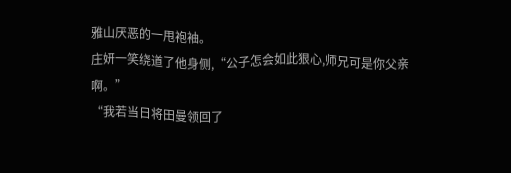雅山厌恶的一甩袍袖。
庄妍一笑绕道了他身侧,“公子怎会如此狠心,师兄可是你父亲啊。”
“我若当日将田曼领回了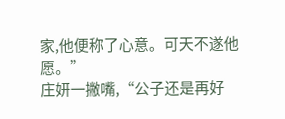家,他便称了心意。可天不遂他愿。”
庄妍一撇嘴,“公子还是再好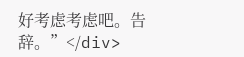好考虑考虑吧。告辞。”</div>